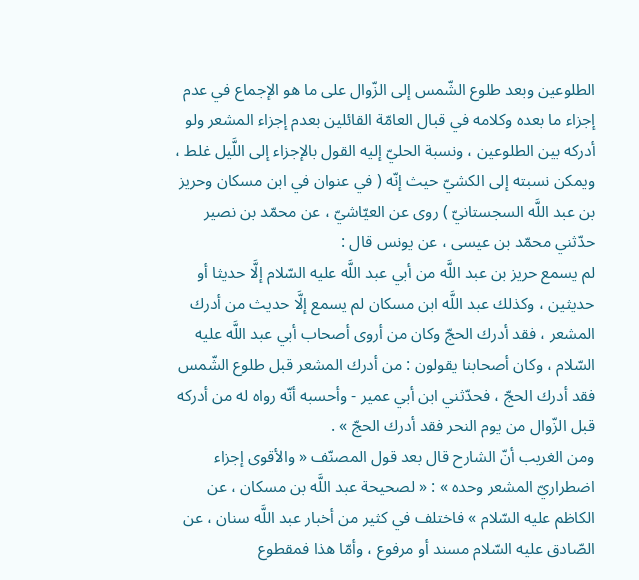الطلوعين وبعد طلوع الشّمس إلى الزّوال على ما هو الإجماع في عدم إجزاء ما بعده وكلامه في قبال العامّة القائلين بعدم إجزاء المشعر ولو أدركه بين الطلوعين ، ونسبة الحليّ إليه القول بالإجزاء إلى اللَّيل غلط ، ويمكن نسبته إلى الكشيّ حيث إنّه ( في عنوان في ابن مسكان وحريز بن عبد اللَّه السجستانيّ ) روى عن العيّاشيّ ، عن محمّد بن نصير حدّثني محمّد بن عيسى ، عن يونس قال :
لم يسمع حريز بن عبد اللَّه من أبي عبد اللَّه عليه السّلام إلَّا حديثا أو حديثين ، وكذلك عبد اللَّه ابن مسكان لم يسمع إلَّا حديث من أدرك المشعر ، فقد أدرك الحجّ وكان من أروى أصحاب أبي عبد اللَّه عليه السّلام ، وكان أصحابنا يقولون : من أدرك المشعر قبل طلوع الشّمس فقد أدرك الحجّ ، فحدّثني ابن أبي عمير - وأحسبه أنّه رواه له من أدركه قبل الزّوال من يوم النحر فقد أدرك الحجّ » .
ومن الغريب أنّ الشارح قال بعد قول المصنّف « والأقوى إجزاء اضطراريّ المشعر وحده » : « لصحيحة عبد اللَّه بن مسكان ، عن الكاظم عليه السّلام » فاختلف في كثير من أخبار عبد اللَّه سنان ، عن الصّادق عليه السّلام مسند أو مرفوع ، وأمّا هذا فمقطوع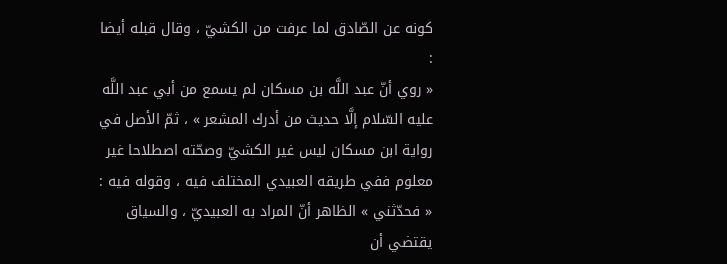كونه عن الصّادق لما عرفت من الكشيّ ، وقال قبله أيضا :
« روي أنّ عبد اللَّه بن مسكان لم يسمع من أبي عبد اللَّه عليه السّلام إلَّا حديث من أدرك المشعر » ، ثمّ الأصل في رواية ابن مسكان ليس غير الكشيّ وصحّته اصطلاحا غير معلوم ففي طريقه العبيدي المختلف فيه ، وقوله فيه : « فحدّثني » الظاهر أنّ المراد به العبيديّ ، والسياق يقتضي أن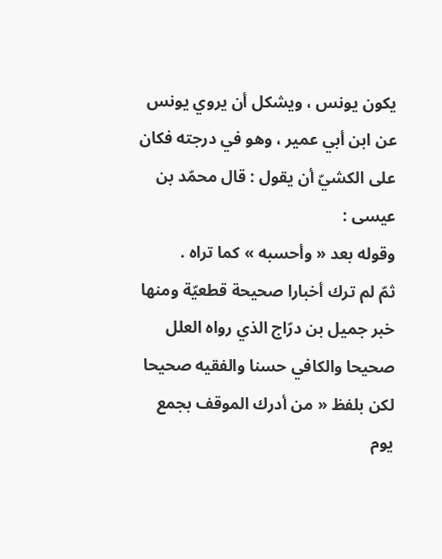يكون يونس ، ويشكل أن يروي يونس عن ابن أبي عمير ، وهو في درجته فكان على الكشيّ أن يقول : قال محمّد بن عيسى :
وقوله بعد « وأحسبه » كما تراه .
ثمّ لم ترك أخبارا صحيحة قطعيّة ومنها خبر جميل بن درّاج الذي رواه العلل صحيحا والكافي حسنا والفقيه صحيحا لكن بلفظ « من أدرك الموقف بجمع يوم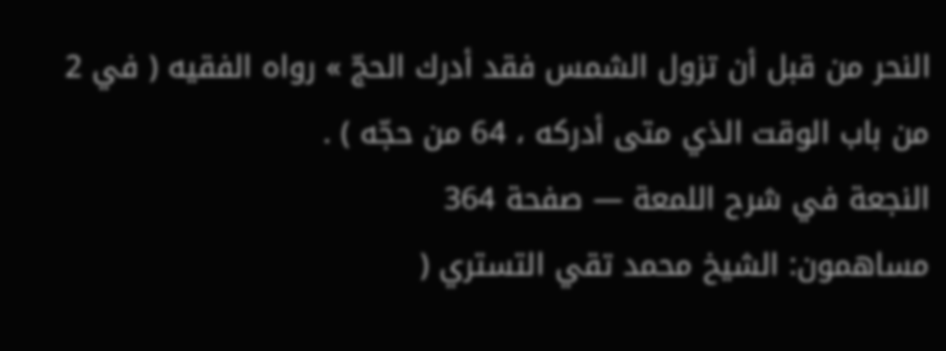النحر من قبل أن تزول الشمس فقد أدرك الحجّ » رواه الفقيه ( في 2 من باب الوقت الذي متى أدركه ، 64 من حجّه ) .
النجعة في شرح اللمعة — صفحة 364
مساهمون: الشيخ محمد تقي التستري (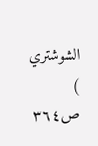الشوشتري )
ص٣٦٤